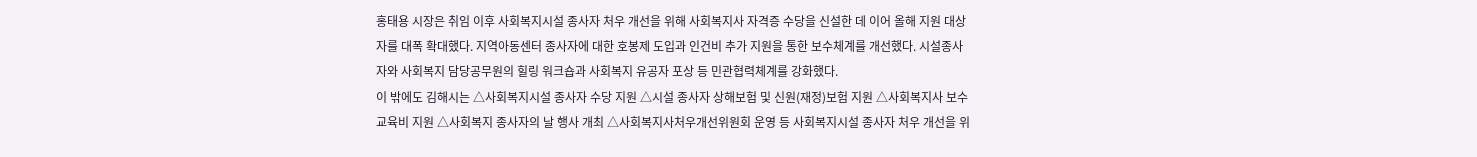홍태용 시장은 취임 이후 사회복지시설 종사자 처우 개선을 위해 사회복지사 자격증 수당을 신설한 데 이어 올해 지원 대상자를 대폭 확대했다. 지역아동센터 종사자에 대한 호봉제 도입과 인건비 추가 지원을 통한 보수체계를 개선했다. 시설종사자와 사회복지 담당공무원의 힐링 워크숍과 사회복지 유공자 포상 등 민관협력체계를 강화했다.
이 밖에도 김해시는 △사회복지시설 종사자 수당 지원 △시설 종사자 상해보험 및 신원(재정)보험 지원 △사회복지사 보수교육비 지원 △사회복지 종사자의 날 행사 개최 △사회복지사처우개선위원회 운영 등 사회복지시설 종사자 처우 개선을 위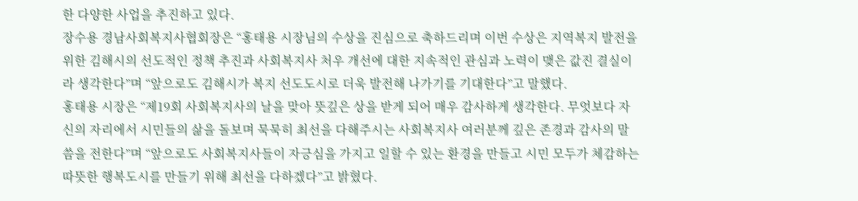한 다양한 사업을 추진하고 있다.
장수용 경남사회복지사협회장은 “홍태용 시장님의 수상을 진심으로 축하드리며 이번 수상은 지역복지 발전을 위한 김해시의 선도적인 정책 추진과 사회복지사 처우 개선에 대한 지속적인 관심과 노력이 맺은 값진 결실이라 생각한다”며 “앞으로도 김해시가 복지 선도도시로 더욱 발전해 나가기를 기대한다”고 말했다.
홍태용 시장은 “제19회 사회복지사의 날을 맞아 뜻깊은 상을 받게 되어 매우 감사하게 생각한다. 무엇보다 자신의 자리에서 시민들의 삶을 돌보며 묵묵히 최선을 다해주시는 사회복지사 여러분께 깊은 존경과 감사의 말씀을 전한다”며 “앞으로도 사회복지사들이 자긍심을 가지고 일할 수 있는 환경을 만들고 시민 모두가 체감하는 따뜻한 행복도시를 만들기 위해 최선을 다하겠다”고 밝혔다.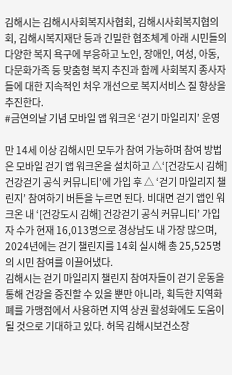김해시는 김해시사회복지사협회, 김해시사회복지협의회, 김해시복지재단 등과 긴밀한 협조체계 아래 시민들의 다양한 복지 욕구에 부응하고 노인, 장애인, 여성, 아동, 다문화가족 등 맞춤형 복지 추진과 함께 사회복지 종사자들에 대한 지속적인 처우 개선으로 복지서비스 질 향상을 추진한다.
#금연의날 기념 모바일 앱 워크온 ‘걷기 마일리지’ 운영

만 14세 이상 김해시민 모두가 참여 가능하며 참여 방법은 모바일 걷기 앱 워크온을 설치하고 △‘[건강도시 김해] 건강걷기 공식 커뮤니티’에 가입 후 △ ‘걷기 마일리지 챌린지’ 참여하기 버튼을 누르면 된다. 비대면 걷기 앱인 워크온 내 ‘[건강도시 김해] 건강걷기 공식 커뮤니티’ 가입자 수가 현재 16,013명으로 경상남도 내 가장 많으며, 2024년에는 걷기 챌린지를 14회 실시해 총 25,525명의 시민 참여를 이끌어냈다.
김해시는 걷기 마일리지 챌린지 참여자들이 걷기 운동을 통해 건강을 증진할 수 있을 뿐만 아니라, 획득한 지역화폐를 가맹점에서 사용하면 지역 상권 활성화에도 도움이 될 것으로 기대하고 있다. 허목 김해시보건소장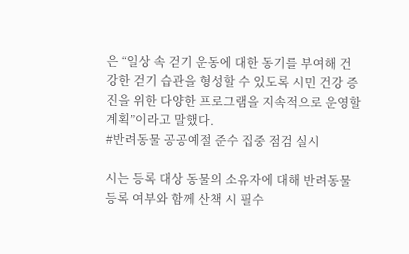은 “일상 속 걷기 운동에 대한 동기를 부여해 건강한 걷기 습관을 형성할 수 있도록 시민 건강 증진을 위한 다양한 프로그램을 지속적으로 운영할 계획”이라고 말했다.
#반려동물 공공예절 준수 집중 점검 실시

시는 등록 대상 동물의 소유자에 대해 반려동물 등록 여부와 함께 산책 시 필수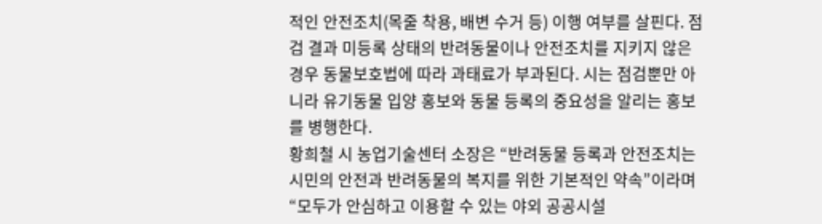적인 안전조치(목줄 착용, 배변 수거 등) 이행 여부를 살핀다. 점검 결과 미등록 상태의 반려동물이나 안전조치를 지키지 않은 경우 동물보호법에 따라 과태료가 부과된다. 시는 점검뿐만 아니라 유기동물 입양 홍보와 동물 등록의 중요성을 알리는 홍보를 병행한다.
황희철 시 농업기술센터 소장은 “반려동물 등록과 안전조치는 시민의 안전과 반려동물의 복지를 위한 기본적인 약속”이라며 “모두가 안심하고 이용할 수 있는 야외 공공시설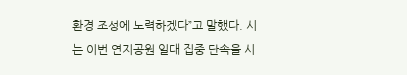환경 조성에 노력하겠다”고 말했다. 시는 이번 연지공원 일대 집중 단속을 시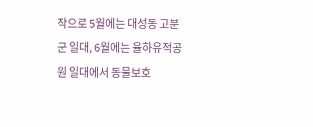작으로 5월에는 대성동 고분군 일대, 6월에는 율하유적공원 일대에서 동물보호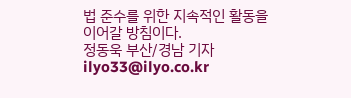법 준수를 위한 지속적인 활동을 이어갈 방침이다.
정동욱 부산/경남 기자 ilyo33@ilyo.co.kr